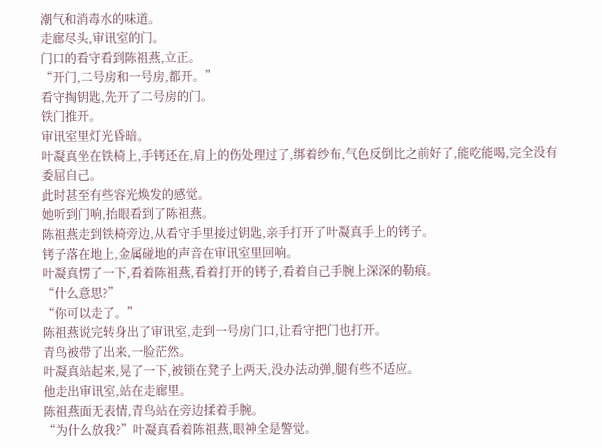潮气和消毒水的味道。
走廊尽头,审讯室的门。
门口的看守看到陈祖燕,立正。
“开门,二号房和一号房,都开。”
看守掏钥匙,先开了二号房的门。
铁门推开。
审讯室里灯光昏暗。
叶凝真坐在铁椅上,手铐还在,肩上的伤处理过了,绑着纱布,气色反倒比之前好了,能吃能喝,完全没有委屈自己。
此时甚至有些容光焕发的感觉。
她听到门响,抬眼看到了陈祖燕。
陈祖燕走到铁椅旁边,从看守手里接过钥匙,亲手打开了叶凝真手上的铐子。
铐子落在地上,金属碰地的声音在审讯室里回响。
叶凝真愣了一下,看着陈祖燕,看着打开的铐子,看着自己手腕上深深的勒痕。
“什么意思?”
“你可以走了。”
陈祖燕说完转身出了审讯室,走到一号房门口,让看守把门也打开。
青鸟被带了出来,一脸茫然。
叶凝真站起来,晃了一下,被锁在凳子上两天,没办法动弹,腿有些不适应。
他走出审讯室,站在走廊里。
陈祖燕面无表情,青鸟站在旁边揉着手腕。
“为什么放我?”叶凝真看着陈祖燕,眼神全是警觉。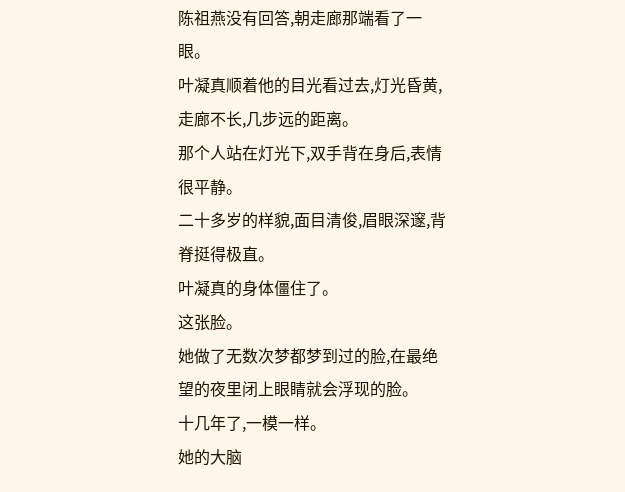陈祖燕没有回答,朝走廊那端看了一眼。
叶凝真顺着他的目光看过去,灯光昏黄,走廊不长,几步远的距离。
那个人站在灯光下,双手背在身后,表情很平静。
二十多岁的样貌,面目清俊,眉眼深邃,背脊挺得极直。
叶凝真的身体僵住了。
这张脸。
她做了无数次梦都梦到过的脸,在最绝望的夜里闭上眼睛就会浮现的脸。
十几年了,一模一样。
她的大脑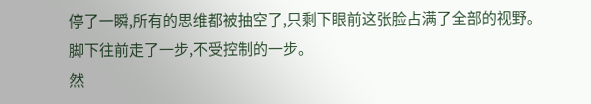停了一瞬,所有的思维都被抽空了,只剩下眼前这张脸占满了全部的视野。
脚下往前走了一步,不受控制的一步。
然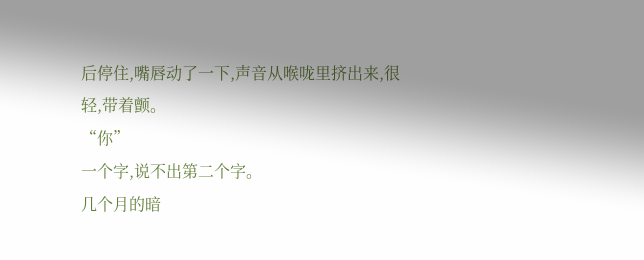后停住,嘴唇动了一下,声音从喉咙里挤出来,很轻,带着颤。
“你”
一个字,说不出第二个字。
几个月的暗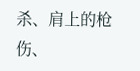杀、肩上的枪伤、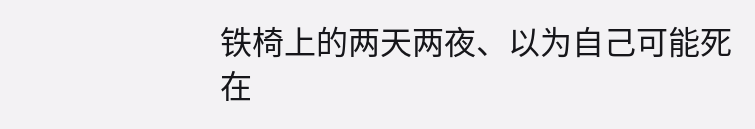铁椅上的两天两夜、以为自己可能死在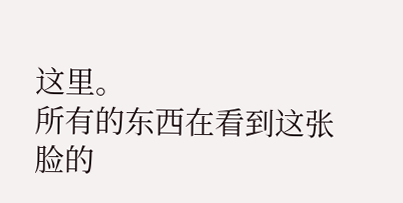这里。
所有的东西在看到这张脸的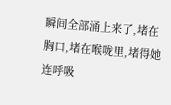瞬间全部涌上来了,堵在胸口,堵在喉咙里,堵得她连呼吸